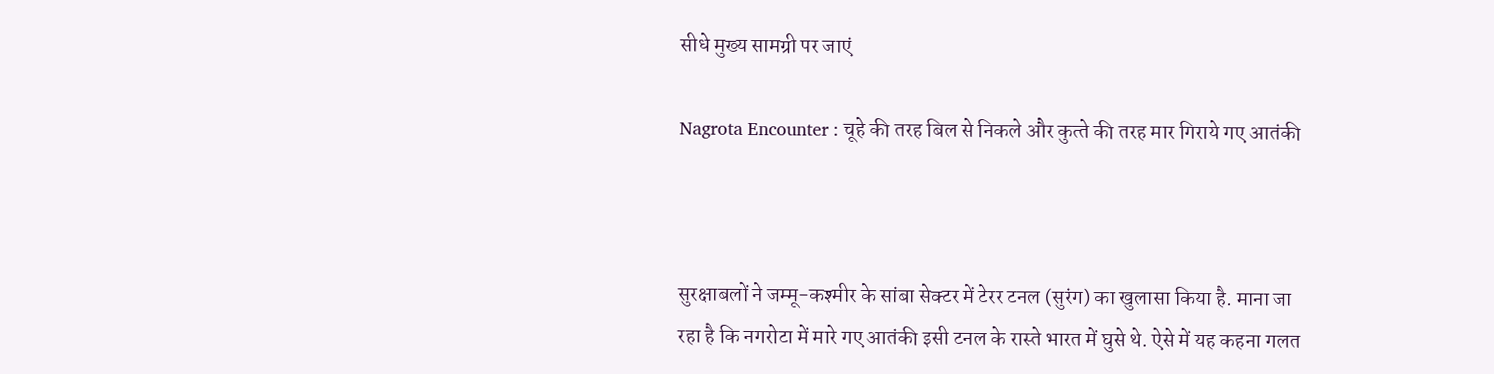सीधे मुख्य सामग्री पर जाएं

Nagrota Encounter : चूहे की तरह बिल से निकले और कुत्‍ते की तरह मार गिराये गए आतंकी



सुरक्षाबलों ने जम्‍मू-कश्‍मीर के सांबा सेक्‍टर में टेरर टनल (सुरंग) का खुलासा किया है. माना जा रहा है कि नगरोटा में मारे गए आतंकी इसी टनल के रास्‍ते भारत में घुसे थे. ऐसे में यह कहना गलत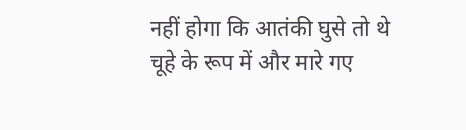नहीं होगा कि आतंकी घुसे तो थे चूहे के रूप में और मारे गए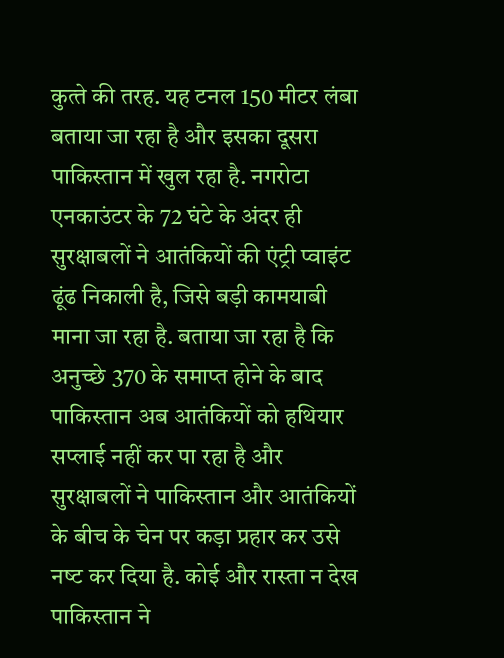कुत्‍ते की तरह. यह टनल 150 मीटर लंबा बताया जा रहा है और इसका दूसरा पाकिस्‍तान में खुल रहा है. नगरोटा एनकाउंटर के 72 घंटे के अंदर ही सुरक्षाबलों ने आतंकियों की एंट्री प्‍वाइंट ढूंढ निकाली है, जिसे बड़ी कामयाबी माना जा रहा है. बताया जा रहा है कि अनुच्‍छे 370 के समाप्‍त होने के बाद पाकिस्‍तान अब आतंकियों को हथियार सप्‍लाई नहीं कर पा रहा है और सुरक्षाबलों ने पाकिस्‍तान और आतंकियों के बीच के चेन पर कड़ा प्रहार कर उसे नष्‍ट कर दिया है. कोई और रास्‍ता न देख पाकिस्‍तान ने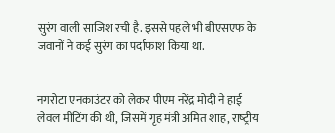सुरंग वाली साजिश रची है. इससे पहले भी बीएसएफ के जवानों ने कई सुरंग का पर्दाफाश किया था.


नगरोटा एनकाउंटर को लेकर पीएम नरेंद्र मोदी ने हाई लेवल मीटिंग की थी, जिसमें गृह मंत्री अमित शाह, राष्‍ट्रीय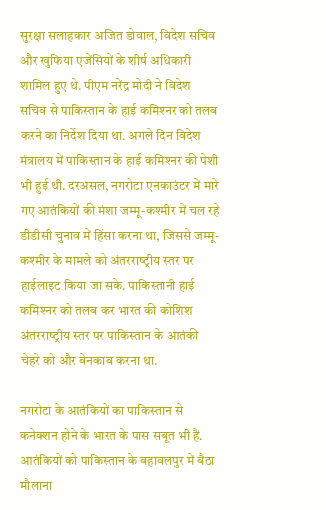सुरक्षा सलाहकार अजित डोवाल, विदेश सचिव और खुफिया एजेंसियों के शीर्ष अधिकारी शामिल हुए थे. पीएम नरेंद्र मोदी ने विदेश सचिव से पाकिस्‍तान के हाई कमिश्‍नर को तलब करने का निर्देश दिया था. अगले दिन विदेश मंत्रालय में पाकिस्‍तान के हाई कमिश्‍नर की पेशी भी हुई थी. दरअसल, नगरोटा एनकाउंटर में मारे गए आतंकियों की मंशा जम्‍मू-कश्‍मीर में चल रहे डीडीसी चुनाव में हिंसा करना था, जिससे जम्‍मू-कश्‍मीर के मामले को अंतरराष्‍ट्रीय स्‍तर पर हाईलाइट किया जा सके. पाकिस्‍तानी हाई कमिश्‍नर को तलब कर भारत की कोशिश अंतरराष्‍ट्रीय स्‍तर पर पाकिस्‍तान के आतंकी चेहरे को और बेनकाब करना था.

नगरोटा के आतंकियों का पाकिस्‍तान से कनेक्‍शन होने के भारत के पास सबूत भी हैं. आतंकियों को पाकिस्‍तान के बहावलपुर में बैठा मौलाना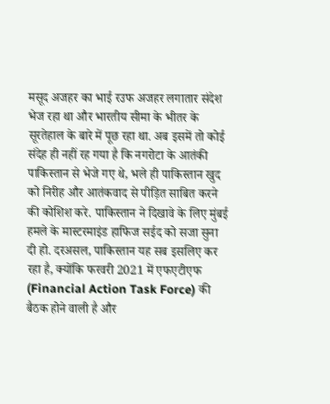मसूद अजहर का भाई रउफ अजहर लगातार संदेश भेज रहा था और भारतीय सीमा के भीतर के सूरतेहाल के बारे में पूछ रहा था. अब इसमें तो कोई संदेह ही नहीं रह गया है कि नगरोटा के आतंकी पाकिस्‍तान से भेजे गए थे, भले ही पाकिस्‍तान खुद को निरीह और आतंकवाद से पीड़ित साबित करने की कोशिश करे. पाकिस्‍तान ने दिखावे के लिए मुंबई हमले के मास्‍टरमाइंड हाफिज सईद को सजा सुना दी हो. दरअसल, पाकिस्‍तान यह सब इसलिए कर रहा है, क्‍योंकि फरवरी 2021 में एफएटीएफ (Financial Action Task Force) की बैठक होने वाली है और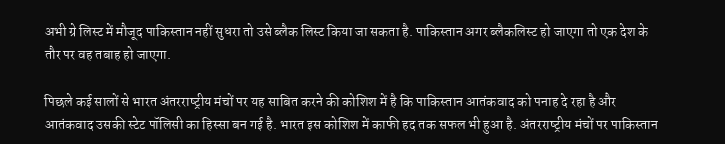अभी ग्रे लिस्‍ट में मौजूद पाकिस्‍तान नहीं सुधरा तो उसे ब्‍लैक लिस्‍ट किया जा सकता है. पाकिस्‍तान अगर ब्‍लैकलिस्‍ट हो जाएगा तो एक देश के तौर पर वह तबाह हो जाएगा.

पिछले कई सालों से भारत अंतरराष्‍ट्रीय मंचों पर यह साबित करने की कोशिश में है कि पाकिस्‍तान आतंकवाद को पनाह दे रहा है और आतंकवाद उसकी स्‍टेट पॉलिसी का हिस्‍सा बन गई है. भारत इस कोशिश में काफी हद तक सफल भी हुआ है. अंतरराष्‍ट्रीय मंचों पर पाकिस्‍तान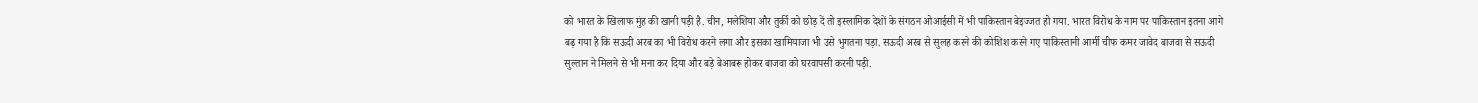को भारत के खिलाफ मुंह की खानी पड़ी है. चीन, मलेशिया और तुर्की को छोड़ दें तो इस्‍लामिक देशों के संगठन ओआईसी में भी पाकिस्‍तान बेइज्‍जत हो गया. भारत विरोध के नाम पर पाकिस्‍तान इतना आगे बढ़ गया है कि सऊदी अरब का भी विरोध करने लगा और इसका खामियाजा भी उसे भुगतना पड़ा. सऊदी अरब से सुलह करने की कोशिश करने गए पाकिस्‍तानी आर्मी चीफ कमर जावेद बाजवा से सऊदी सुल्‍तान ने मिलने से भी मना कर दिया और बड़े बेआबरू होकर बाजवा को घरवापसी करनी पड़ी.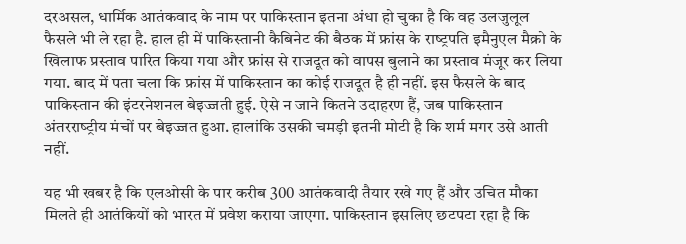दरअसल, धार्मिक आतंकवाद के नाम पर पाकिस्‍तान इतना अंधा हो चुका है कि वह उलजुलूल फैसले भी ले रहा है. हाल ही में पाकिस्‍तानी कैबिनेट की बैठक में फ्रांस के राष्‍ट्रपति इमैनुएल मैक्रो के खिलाफ प्रस्‍ताव पारित किया गया और फ्रांस से राजदूत को वापस बुलाने का प्रस्‍ताव मंजूर कर लिया गया. बाद में पता चला कि फ्रांस में पाकिस्‍तान का कोई राजदूत है ही नहीं. इस फैसले के बाद पाकिस्‍तान की इंटरनेशनल बेइज्‍जती हुई. ऐसे न जाने कितने उदाहरण हैं, जब पाकिस्‍तान अंतरराष्‍ट्रीय मंचों पर बेइज्‍जत हुआ. हालांकि उसकी चमड़ी इतनी मोटी है कि शर्म मगर उसे आती नहीं.

यह भी खबर है कि एलओसी के पार करीब 300 आतंकवादी तैयार रखे गए हैं और उचित मौका मिलते ही आतंकियों को भारत में प्रवेश कराया जाएगा. पाकिस्‍तान इसलिए छटपटा रहा है कि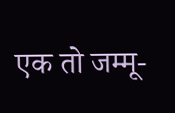एक तो जम्‍मू-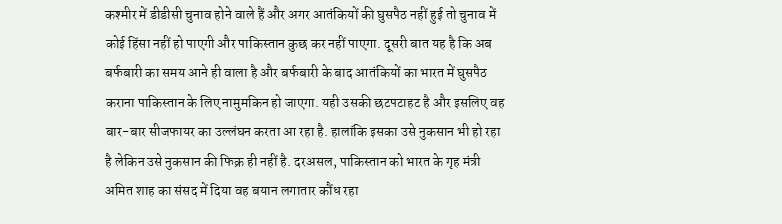कश्‍मीर में डीडीसी चुनाव होने वाले हैं और अगर आतंकियों की घुसपैठ नहीं हुई तो चुनाव में कोई हिंसा नहीं हो पाएगी और पाकिस्‍तान कुछ कर नहीं पाएगा. दूसरी बात यह है कि अब बर्फबारी का समय आने ही वाला है और बर्फबारी के बाद आतंकियों का भारत में घुसपैठ कराना पाकिस्‍तान के लिए नामुमकिन हो जाएगा. यही उसकी छटपटाहट है और इसलिए वह बार-बार सीजफायर का उल्‍लंघन करता आ रहा है. हालांकि इसका उसे नुकसान भी हो रहा है लेकिन उसे नुकसान की फिक्र ही नहीं है. दरअसल, पाकिस्‍तान को भारत के गृह मंत्री अमित शाह का संसद में दिया वह बयान लगातार कौंध रहा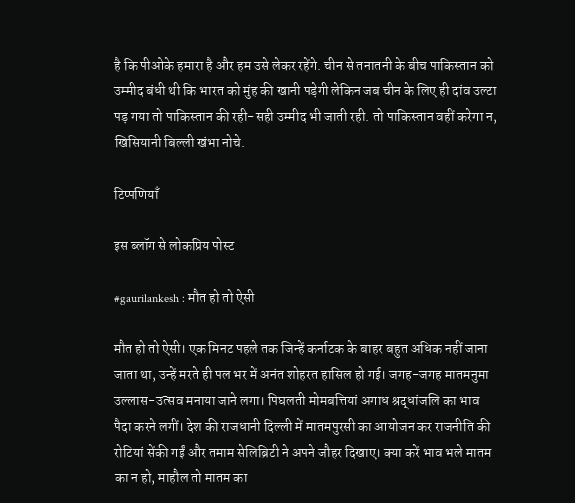है कि पीओके हमारा है और हम उसे लेकर रहेंगे. चीन से तनातनी के बीच पाकिस्‍तान को उम्‍मीद बंधी थी कि भारत को मुंह की खानी पड़ेगी लेकिन जब चीन के लिए ही दांव उल्‍टा पड़ गया तो पाकिस्‍तान की रही-सही उम्‍मीद भी जाती रही. तो पाकिस्‍तान वहीं करेगा न, खिसियानी बिल्‍ली खंभा नोचे.

टिप्पणियाँ

इस ब्लॉग से लोकप्रिय पोस्ट

#gaurilankesh : मौत हो तो ऐसी

मौत हो तो ऐसी। एक मिनट पहले तक जिन्हें कर्नाटक के बाहर बहुत अधिक नहीं जाना जाता था, उन्हें मरते ही पल भर में अनंत शोहरत हासिल हो गई। जगह-जगह मातमनुमा उल्लास-उत्सव मनाया जाने लगा। पिघलती मोमबत्तियां अगाध श्रद्धांजलि का भाव पैदा करने लगीं। देश की राजधानी दिल्ली में मातमपुरसी का आयोजन कर राजनीति की रोटियां सेंकी गईं और तमाम सेलिब्रिटी ने अपने जौहर दिखाए। क्या करें भाव भले मातम का न हो, माहौल तो मातम का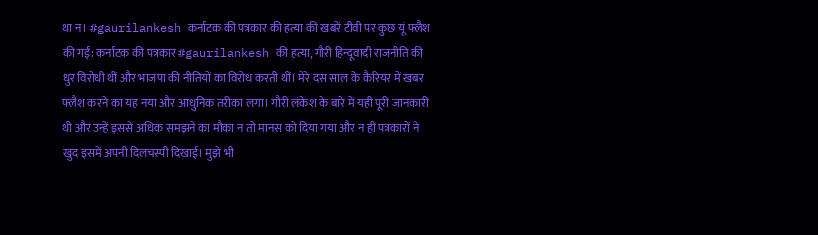था न। #gaurilankesh कर्नाटक की पत्रकार की हत्या की खबरें टीवी पर कुछ यूं फ्लैश की गईं: कर्नाटक की पत्रकार #gaurilankesh की हत्या, गौरी हिन्दूवादी राजनीति की धुर विरोधी थीं और भाजपा की नीतियों का विरोध करती थीं। मेरे दस साल के कैरियर में खबर फ्लैश करने का यह नया और आधुनिक तरीका लगा। गौरी लंकेश के बारे में यही पूरी जानकारी थी और उन्हें इससे अधिक समझने का मौका न तो मानस को दिया गया और न ही पत्रकारों ने खुद इसमें अपनी दिलचस्पी दिखाई। मुझे भी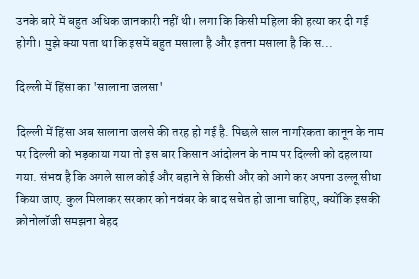उनके बारे में बहुत अधिक जानकारी नहीं थी। लगा कि किसी महिला की हत्या कर दी गई होगी। मुझे क्या पता था कि इसमें बहुत मसाला है और इतना मसाला है कि स...

दिल्ली में हिंसा का 'सालाना जलसा'

दिल्‍ली में हिंसा अब सालाना जलसे की तरह हो गई है. पिछले साल नागरिकता कानून के नाम पर दिल्‍ली को भड़काया गया तो इस बार किसान आंदोलन के नाम पर दिल्‍ली को दहलाया गया. संभव है कि अगले साल कोई और बहाने से किसी और को आगे कर अपना उल्‍लू सीधा किया जाए. कुल मिलाकर सरकार को नवंबर के बाद सचेत हो जाना चाहिए, क्‍योंकि इसकी क्रोनोलॉजी समझना बेहद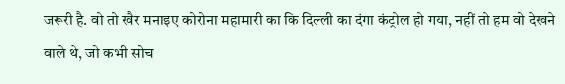जरूरी है. वो तो खैर मनाइए कोरोना महामारी का कि दिल्‍ली का दंगा कंट्रोल हो गया, नहीं तो हम वो देखने वाले थे, जो कभी सोच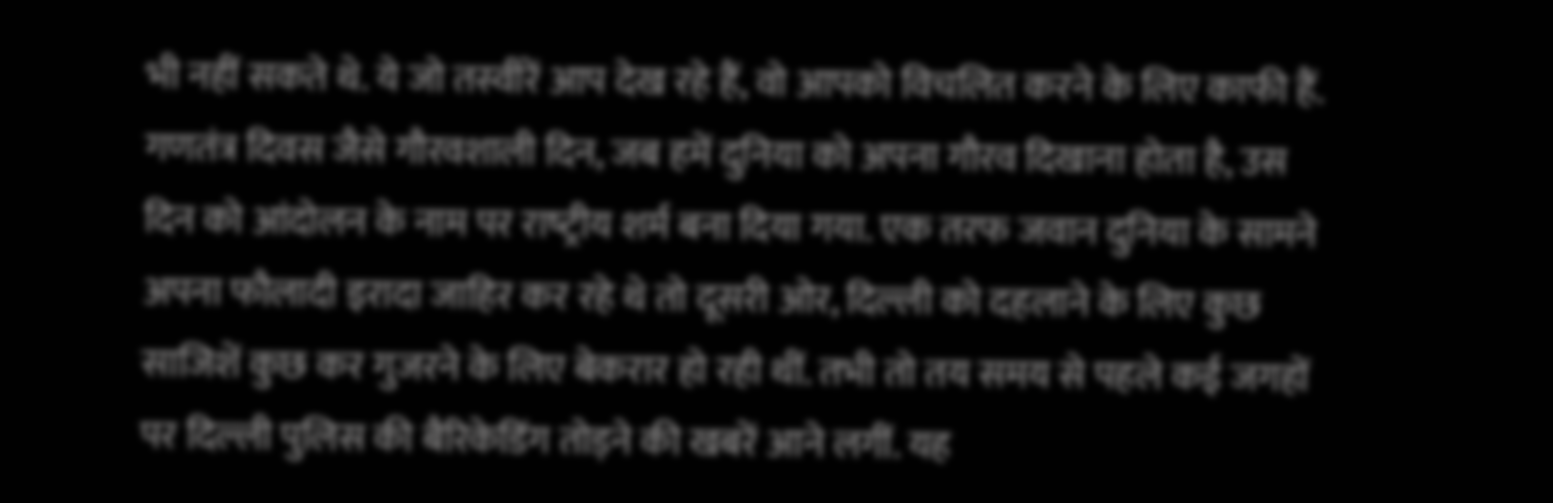भी नहीं सकते थे. ये जो तस्‍वीरें आप देख रहे हैं, वो आपको विचलित करने के लिए काफी हैं. गणतंत्र दिवस जैसे गौरवशाली दिन, जब हमें दुनिया को अपना गौरव दिखाना होता है, उस दिन को आंदोलन के नाम पर राष्‍ट्रीय शर्म बना दिया गया. एक तरफ जवान दुनिया के सामने अपना फौलादी इरादा जाहिर कर रहे थे तो दूसरी ओर, दिल्‍ली को दहलाने के लिए कुछ साजिशें कुछ कर गुजरने के लिए बेकरार हो रही थीं. तभी तो तय समय से पहले कई जगहों पर दिल्‍ली पुलिस की बैरिकेडिंग तोड़ने की खबरें आने लगीं. यह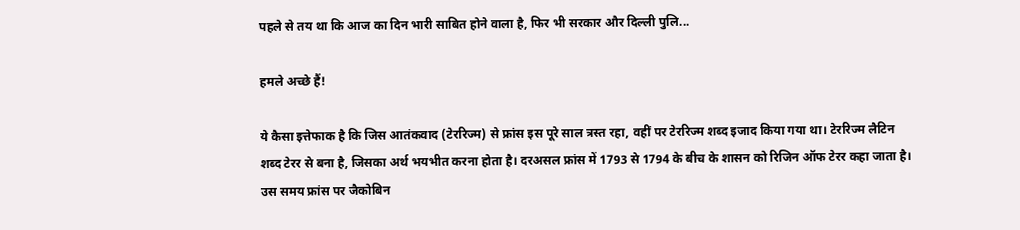पहले से तय था कि आज का दिन भारी साबित होने वाला है, फिर भी सरकार और दिल्‍ली पुलि...

हमले अच्छे हैं!

ये कैसा इत्तेफाक है कि जिस आतंकवाद (टेररिज्म) से फ्रांस इस पूरे साल त्रस्त रहा, वहीं पर टेररिज्म शब्द इजाद किया गया था। टेररिज्म लैटिन शब्द टेरर से बना है, जिसका अर्थ भयभीत करना होता है। दरअसल फ्रांस में 1793 से 1794 के बीच के शासन को रिजिन ऑफ टेरर कहा जाता है। उस समय फ्रांस पर जैकोबिन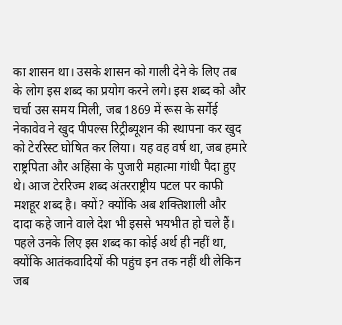का शासन था। उसके शासन को गाली देने के लिए तब के लोग इस शब्द का प्रयोग करने लगे। इस शब्द को और चर्चा उस समय मिली, जब 1869 में रूस के सर्गेई नेकावेव ने खुद पीपल्स रिट्रीब्यूशन की स्थापना कर खुद को टेररिस्ट घोषित कर लिया। यह वह वर्ष था, जब हमारे राष्ट्रपिता और अहिंसा के पुजारी महात्मा गांधी पैदा हुए थे। आज टेररिज्म शब्द अंतरराष्ट्रीय पटल पर काफी मशहूर शब्द है। क्यों? क्योंकि अब शक्तिशाली और दादा कहे जाने वाले देश भी इससे भयभीत हो चले हैं। पहले उनके लिए इस शब्द का कोई अर्थ ही नहीं था, क्योंकि आतंकवादियों की पहुंच इन तक नहीं थी लेकिन जब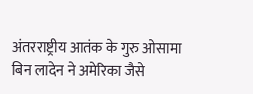अंतरराष्ट्रीय आतंक के गुरु ओसामा बिन लादेन ने अमेरिका जैसे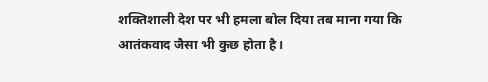शक्तिशाली देश पर भी हमला बोल दिया तब माना गया कि आतंकवाद जैसा भी कुछ होता है।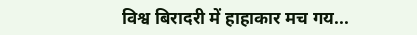विश्व बिरादरी में हाहाकार मच गय...